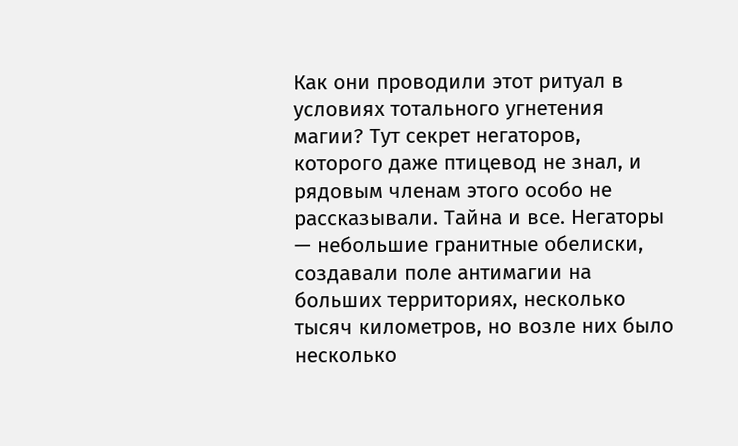Как они проводили этот ритуал в условиях тотального угнетения магии? Тут секрет негаторов, которого даже птицевод не знал, и рядовым членам этого особо не рассказывали. Тайна и все. Негаторы — небольшие гранитные обелиски, создавали поле антимагии на больших территориях, несколько тысяч километров, но возле них было несколько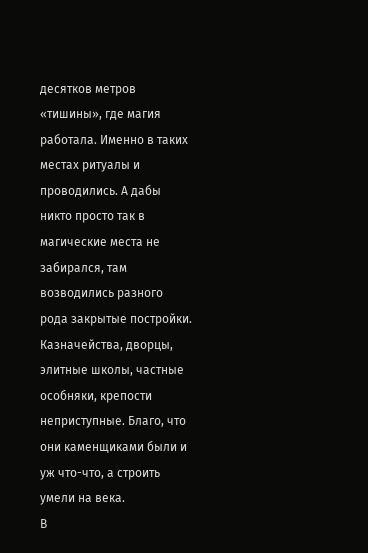десятков метров «тишины», где магия работала. Именно в таких местах ритуалы и проводились. А дабы никто просто так в магические места не забирался, там возводились разного рода закрытые постройки. Казначейства, дворцы, элитные школы, частные особняки, крепости неприступные. Благо, что они каменщиками были и уж что-что, а строить умели на века.
В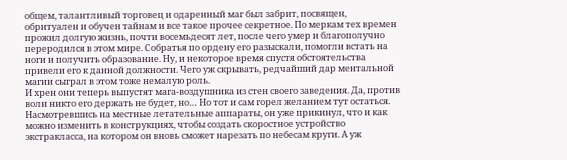общем, талантливый торговец и одаренный маг был забрит, посвящен, обритуален и обучен тайнам и все такое прочее секретное. По меркам тех времен прожил долгую жизнь, почти восемьдесят лет, после чего умер и благополучно переродился в этом мире. Собратья по ордену его разыскали, помогли встать на ноги и получить образование. Ну, и некоторое время спустя обстоятельства привели его к данной должности. Чего уж скрывать, редчайший дар ментальной магии сыграл в этом тоже немалую роль.
И хрен они теперь выпустят мага-воздушника из стен своего заведения. Да, против воли никто его держать не будет, но… Но тот и сам горел желанием тут остаться. Насмотревшись на местные летательные аппараты, он уже прикинул, что и как можно изменить в конструкциях, чтобы создать скоростное устройство экстракласса, на котором он вновь сможет нарезать по небесам круги. А уж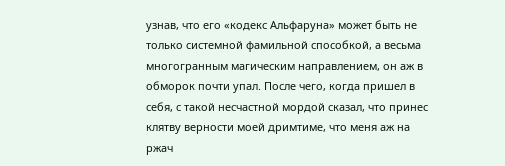узнав, что его «кодекс Альфаруна» может быть не только системной фамильной способкой, а весьма многогранным магическим направлением, он аж в обморок почти упал. После чего, когда пришел в себя, с такой несчастной мордой сказал, что принес клятву верности моей дримтиме, что меня аж на ржач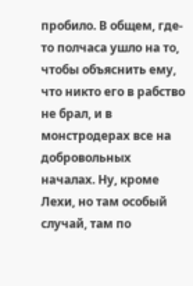пробило. В общем, где-то полчаса ушло на то, чтобы объяснить ему, что никто его в рабство не брал, и в монстродерах все на добровольных началах. Ну, кроме Лехи, но там особый случай, там по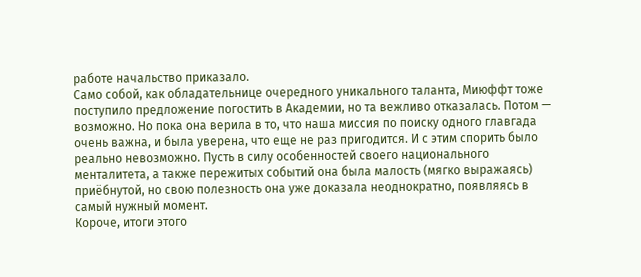работе начальство приказало.
Само собой, как обладательнице очередного уникального таланта, Миюффт тоже поступило предложение погостить в Академии, но та вежливо отказалась. Потом — возможно. Но пока она верила в то, что наша миссия по поиску одного главгада очень важна, и была уверена, что еще не раз пригодится. И с этим спорить было реально невозможно. Пусть в силу особенностей своего национального менталитета, а также пережитых событий она была малость (мягко выражаясь) приёбнутой, но свою полезность она уже доказала неоднократно, появляясь в самый нужный момент.
Короче, итоги этого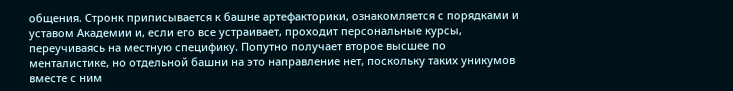общения. Стронк приписывается к башне артефакторики, ознакомляется с порядками и уставом Академии и, если его все устраивает, проходит персональные курсы, переучиваясь на местную специфику. Попутно получает второе высшее по менталистике, но отдельной башни на это направление нет, поскольку таких уникумов вместе с ним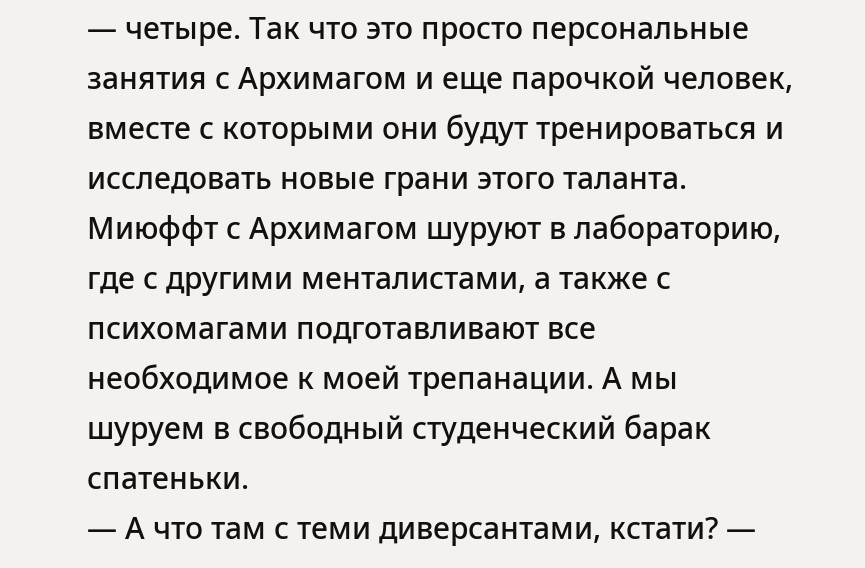— четыре. Так что это просто персональные занятия с Архимагом и еще парочкой человек, вместе с которыми они будут тренироваться и исследовать новые грани этого таланта. Миюффт с Архимагом шуруют в лабораторию, где с другими менталистами, а также с психомагами подготавливают все необходимое к моей трепанации. А мы шуруем в свободный студенческий барак спатеньки.
— А что там с теми диверсантами, кстати? —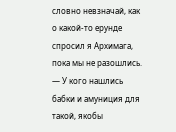словно невзначай, как о какой-то ерунде спросил я Архимага, пока мы не разошлись. — У кого нашлись бабки и амуниция для такой, якобы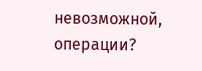невозможной, операции?